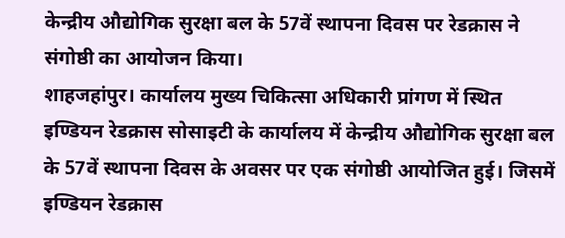केन्द्रीय औद्योगिक सुरक्षा बल के 57वें स्थापना दिवस पर रेडक्रास ने संगोष्ठी का आयोजन किया।
शाहजहांपुर। कार्यालय मुख्य चिकित्सा अधिकारी प्रांगण में स्थित इण्डियन रेडक्रास सोसाइटी के कार्यालय में केन्द्रीय औद्योगिक सुरक्षा बल के 57वें स्थापना दिवस के अवसर पर एक संगोष्ठी आयोजित हुई। जिसमें इण्डियन रेडक्रास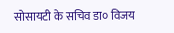सोसायटी के सचिव डा० विजय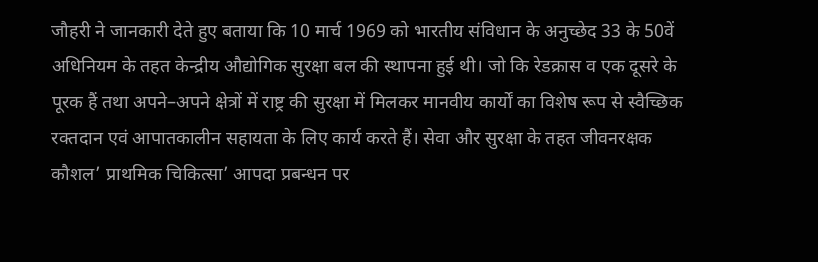जौहरी ने जानकारी देते हुए बताया कि 10 मार्च 1969 को भारतीय संविधान के अनुच्छेद 33 के 50वें अधिनियम के तहत केन्द्रीय औद्योगिक सुरक्षा बल की स्थापना हुई थी। जो कि रेडक्रास व एक दूसरे के पूरक हैं तथा अपने–अपने क्षेत्रों में राष्ट्र की सुरक्षा में मिलकर मानवीय कार्यों का विशेष रूप से स्वैच्छिक रक्तदान एवं आपातकालीन सहायता के लिए कार्य करते हैं। सेवा और सुरक्षा के तहत जीवनरक्षक कौशल’ प्राथमिक चिकित्सा’ आपदा प्रबन्धन पर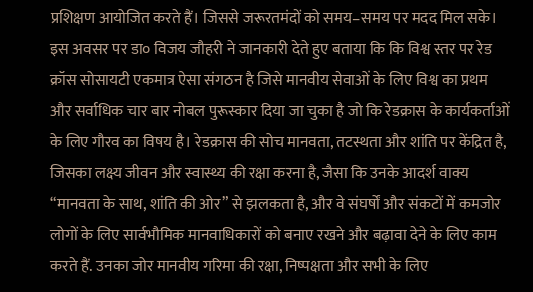प्रशिक्षण आयोजित करते हैं। जिससे जरूरतमंदों को समय–समय पर मदद मिल सके।
इस अवसर पर डा० विजय जौहरी ने जानकारी देते हुए बताया कि कि विश्व स्तर पर रेड क्रॉस सोसायटी एकमात्र ऐसा संगठन है जिसे मानवीय सेवाओं के लिए विश्व का प्रथम और सर्वाधिक चार बार नोबल पुरूस्कार दिया जा चुका है जो कि रेडक्रास के कार्यकर्ताओं के लिए गौरव का विषय है। रेडक्रास की सोच मानवता, तटस्थता और शांति पर केंद्रित है, जिसका लक्ष्य जीवन और स्वास्थ्य की रक्षा करना है, जैसा कि उनके आदर्श वाक्य “मानवता के साथ, शांति की ओर” से झलकता है, और वे संघर्षों और संकटों में कमजोर लोगों के लिए सार्वभौमिक मानवाधिकारों को बनाए रखने और बढ़ावा देने के लिए काम करते हैं. उनका जोर मानवीय गरिमा की रक्षा, निष्पक्षता और सभी के लिए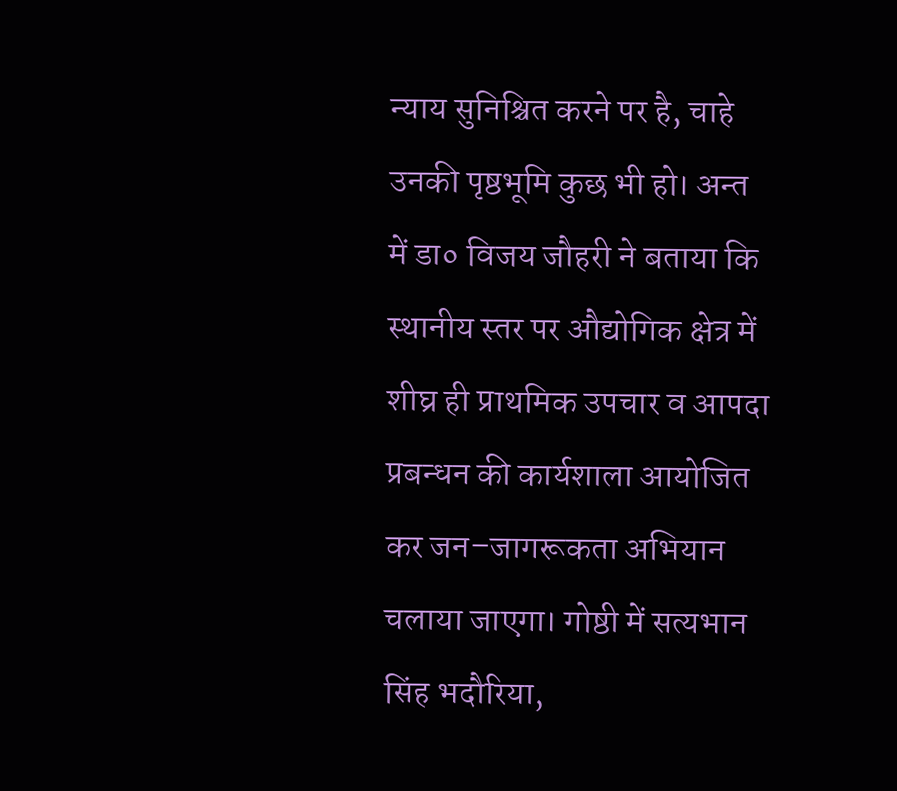न्याय सुनिश्चित करने पर है, चाहे उनकी पृष्ठभूमि कुछ भी हो। अन्त में डा० विजय जौहरी ने बताया कि स्थानीय स्तर पर औद्योगिक क्षेत्र में शीघ्र ही प्राथमिक उपचार व आपदा प्रबन्धन की कार्यशाला आयोजित कर जन–जागरूकता अभियान चलाया जाएगा। गोष्ठी में सत्यभान सिंह भदौरिया,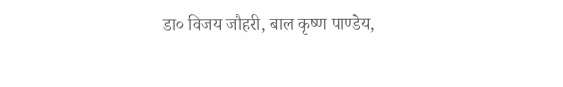डा० विजय जौहरी, बाल कृष्ण पाण्डेय,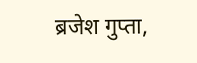ब्रजेश गुप्ता,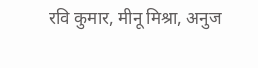रवि कुमार, मीनू मिश्रा, अनुज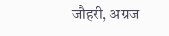जौहरी, अग्रज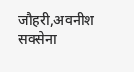जौहरी,अवनीश सक्सेना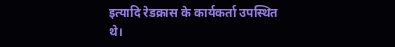इत्यादि रेडक्रास के कार्यकर्ता उपस्थित थे।